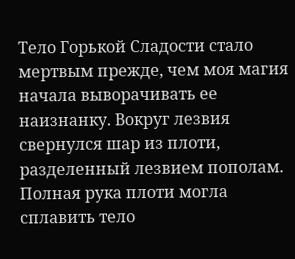Тело Горькой Сладости стало мертвым прежде, чем моя магия начала выворачивать ее наизнанку. Вокруг лезвия свернулся шар из плоти, разделенный лезвием пополам. Полная рука плоти могла сплавить тело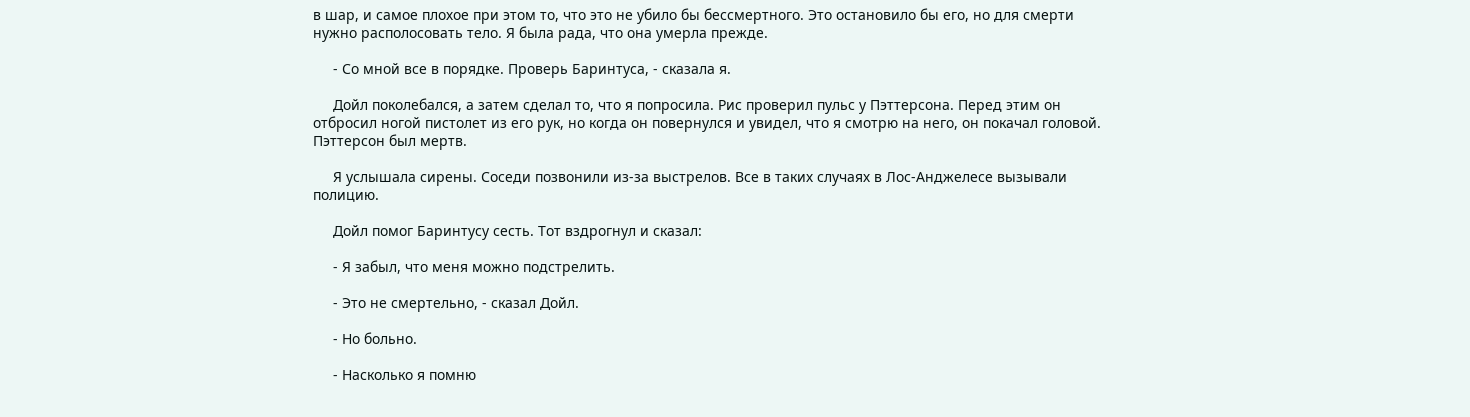в шар, и самое плохое при этом то, что это не убило бы бессмертного. Это остановило бы его, но для смерти нужно располосовать тело. Я была рада, что она умерла прежде.

     - Со мной все в порядке. Проверь Баринтуса, - сказала я.

     Дойл поколебался, а затем сделал то, что я попросила. Рис проверил пульс у Пэттерсона. Перед этим он отбросил ногой пистолет из его рук, но когда он повернулся и увидел, что я смотрю на него, он покачал головой. Пэттерсон был мертв.

     Я услышала сирены. Соседи позвонили из-за выстрелов. Все в таких случаях в Лос-Анджелесе вызывали полицию.

     Дойл помог Баринтусу сесть. Тот вздрогнул и сказал:

     - Я забыл, что меня можно подстрелить.

     - Это не смертельно, - сказал Дойл.

     - Но больно.

     - Насколько я помню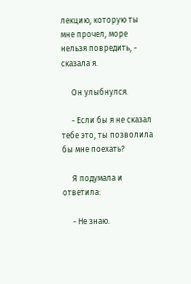лекцию, которую ты мне прочел, море нельзя повредить, - сказала я.

     Он улыбнулся.

     - Если бы я не сказал тебе это, ты позволила бы мне поехать?

     Я подумала и ответила:

     - Не знаю.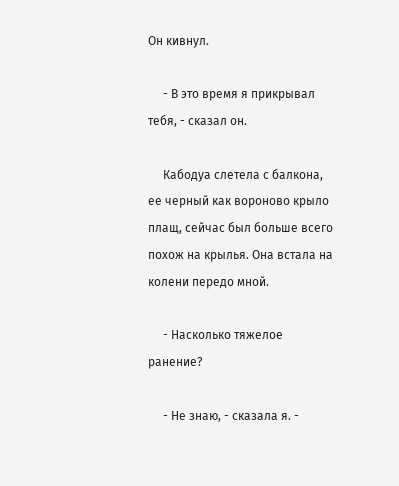Он кивнул.

     - В это время я прикрывал тебя, - сказал он.

     Кабодуа слетела с балкона, ее черный как вороново крыло плащ, сейчас был больше всего похож на крылья. Она встала на колени передо мной.

     - Насколько тяжелое ранение?

     - Не знаю, - сказала я. -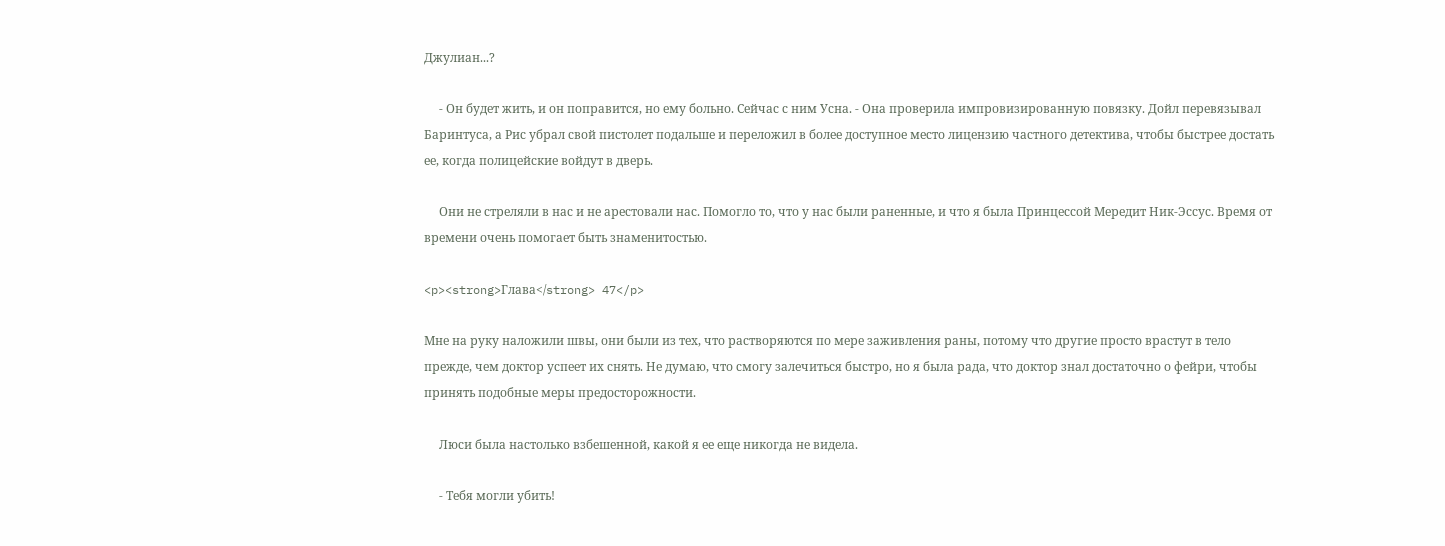Джулиан...?

     - Он будет жить, и он поправится, но ему больно. Сейчас с ним Усна. - Она проверила импровизированную повязку. Дойл перевязывал Баринтуса, а Рис убрал свой пистолет подальше и переложил в более доступное место лицензию частного детектива, чтобы быстрее достать ее, когда полицейские войдут в дверь.

     Они не стреляли в нас и не арестовали нас. Помогло то, что у нас были раненные, и что я была Принцессой Мередит Ник-Эссус. Время от времени очень помогает быть знаменитостью.

<p><strong>Глава</strong> 47</p>

Мне на руку наложили швы, они были из тех, что растворяются по мере заживления раны, потому что другие просто врастут в тело прежде, чем доктор успеет их снять. Не думаю, что смогу залечиться быстро, но я была рада, что доктор знал достаточно о фейри, чтобы принять подобные меры предосторожности.

     Люси была настолько взбешенной, какой я ее еще никогда не видела.

     - Тебя могли убить!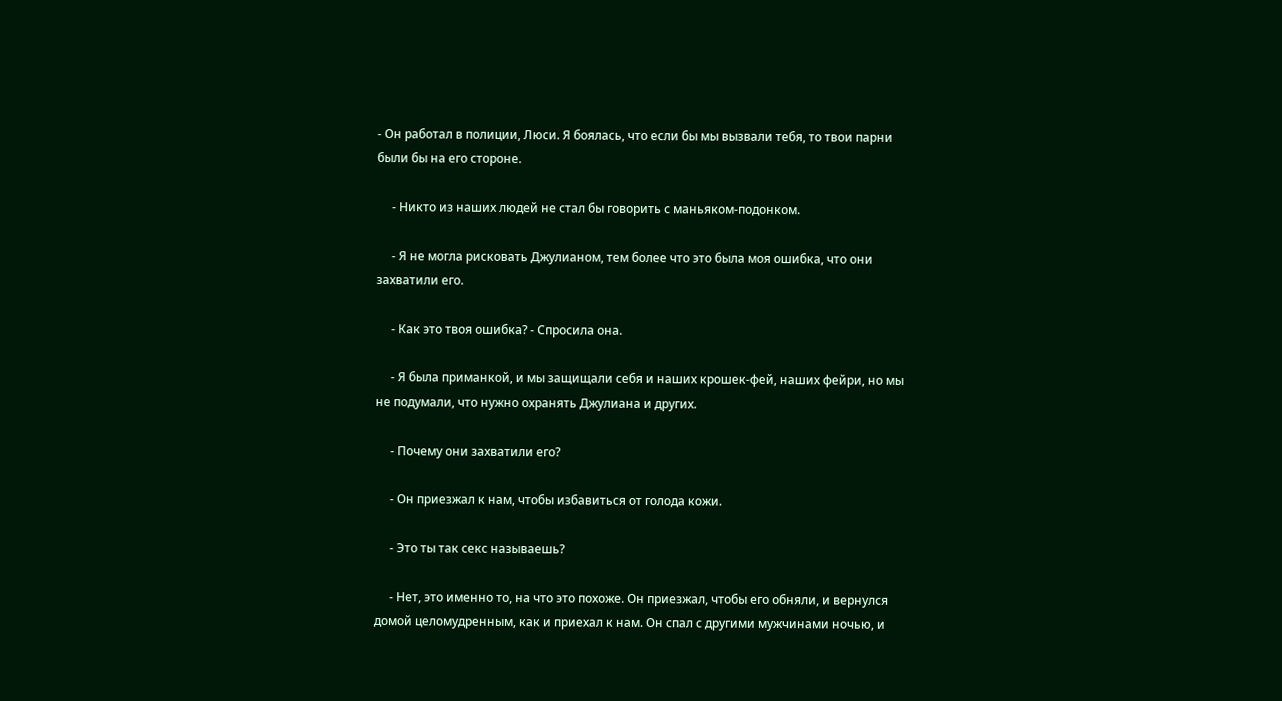- Он работал в полиции, Люси. Я боялась, что если бы мы вызвали тебя, то твои парни были бы на его стороне.

     - Никто из наших людей не стал бы говорить с маньяком-подонком.

     - Я не могла рисковать Джулианом, тем более что это была моя ошибка, что они захватили его.

     - Как это твоя ошибка? - Спросила она.

     - Я была приманкой, и мы защищали себя и наших крошек-фей, наших фейри, но мы не подумали, что нужно охранять Джулиана и других.

     - Почему они захватили его?

     - Он приезжал к нам, чтобы избавиться от голода кожи.

     - Это ты так секс называешь?

     - Нет, это именно то, на что это похоже. Он приезжал, чтобы его обняли, и вернулся домой целомудренным, как и приехал к нам. Он спал с другими мужчинами ночью, и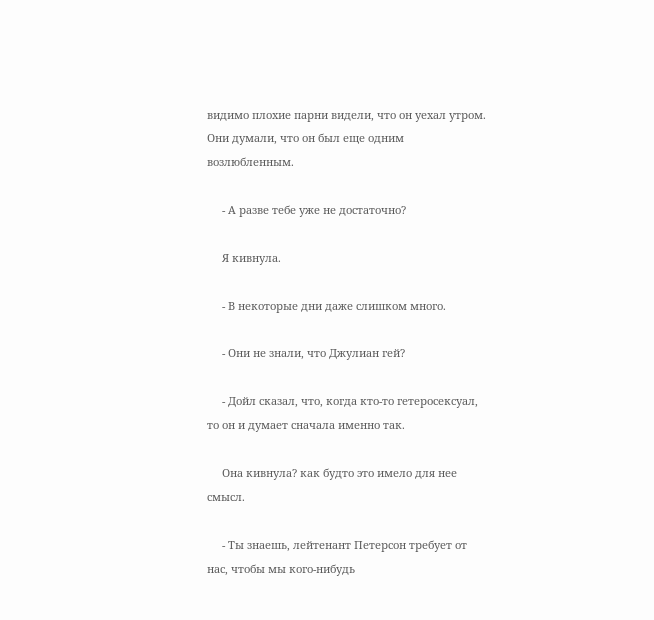видимо плохие парни видели, что он уехал утром. Они думали, что он был еще одним возлюбленным.

     - А разве тебе уже не достаточно?

     Я кивнула.

     - В некоторые дни даже слишком много.

     - Они не знали, что Джулиан гей?

     - Дойл сказал, что, когда кто-то гетеросексуал, то он и думает сначала именно так.

     Она кивнула? как будто это имело для нее смысл.

     - Ты знаешь, лейтенант Петерсон требует от нас, чтобы мы кого-нибудь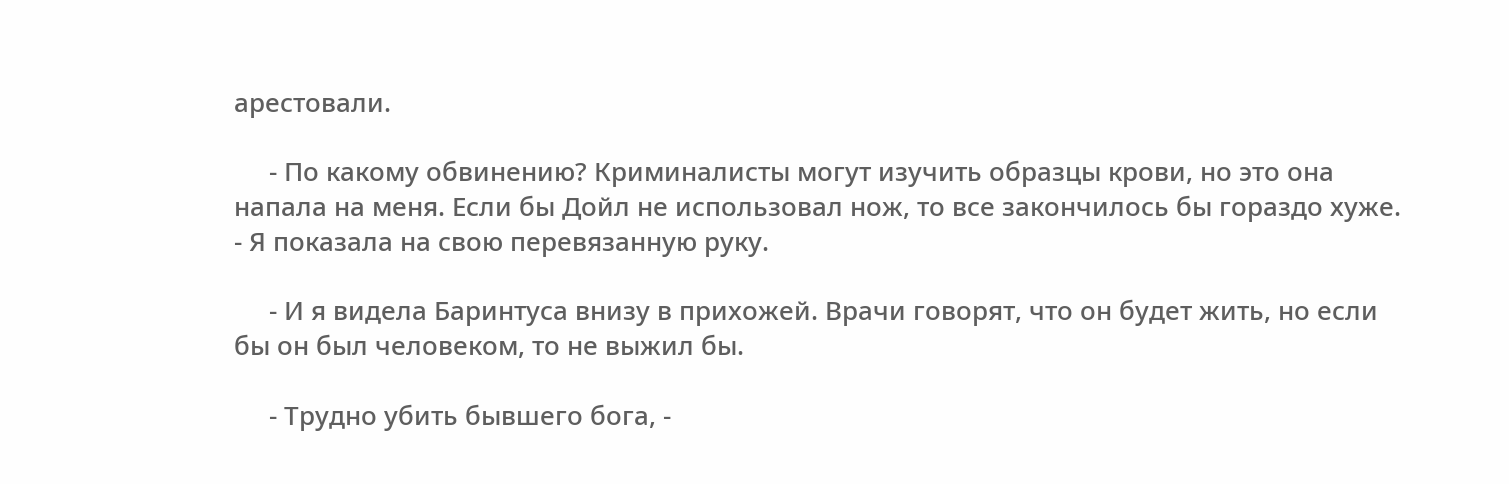арестовали.

     - По какому обвинению? Криминалисты могут изучить образцы крови, но это она напала на меня. Если бы Дойл не использовал нож, то все закончилось бы гораздо хуже. - Я показала на свою перевязанную руку.

     - И я видела Баринтуса внизу в прихожей. Врачи говорят, что он будет жить, но если бы он был человеком, то не выжил бы.

     - Трудно убить бывшего бога, -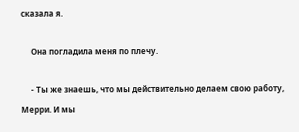сказала я.

     Она погладила меня по плечу.

     - Ты же знаешь, что мы действительно делаем свою работу, Мерри. И мы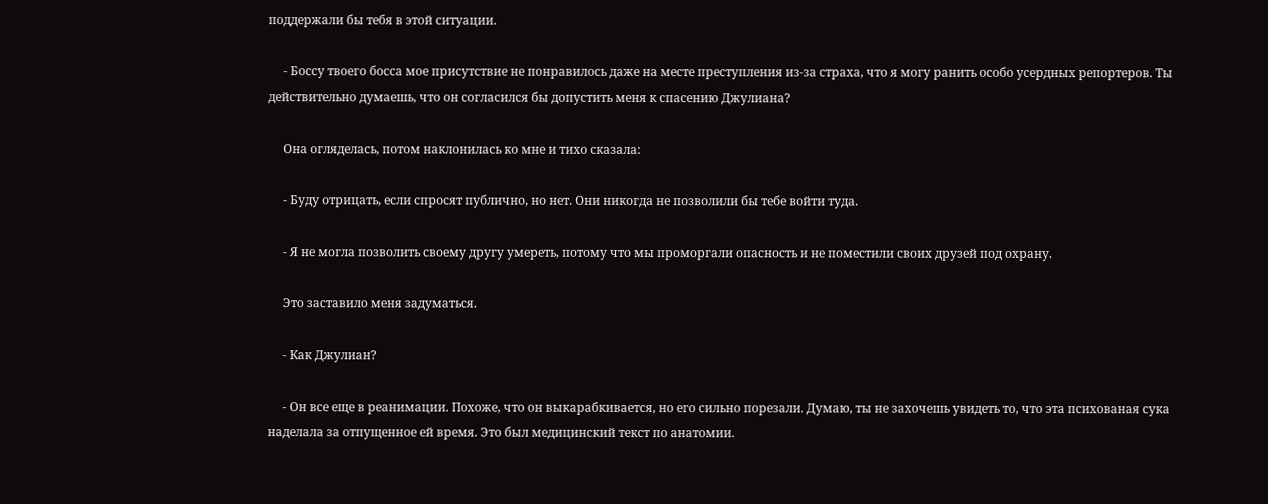поддержали бы тебя в этой ситуации.

     - Боссу твоего босса мое присутствие не понравилось даже на месте преступления из-за страха, что я могу ранить особо усердных репортеров. Ты действительно думаешь, что он согласился бы допустить меня к спасению Джулиана?

     Она огляделась, потом наклонилась ко мне и тихо сказала:

     - Буду отрицать, если спросят публично, но нет. Они никогда не позволили бы тебе войти туда.

     - Я не могла позволить своему другу умереть, потому что мы проморгали опасность и не поместили своих друзей под охрану.

     Это заставило меня задуматься.

     - Как Джулиан?

     - Он все еще в реанимации. Похоже, что он выкарабкивается, но его сильно порезали. Думаю, ты не захочешь увидеть то, что эта психованая сука наделала за отпущенное ей время. Это был медицинский текст по анатомии.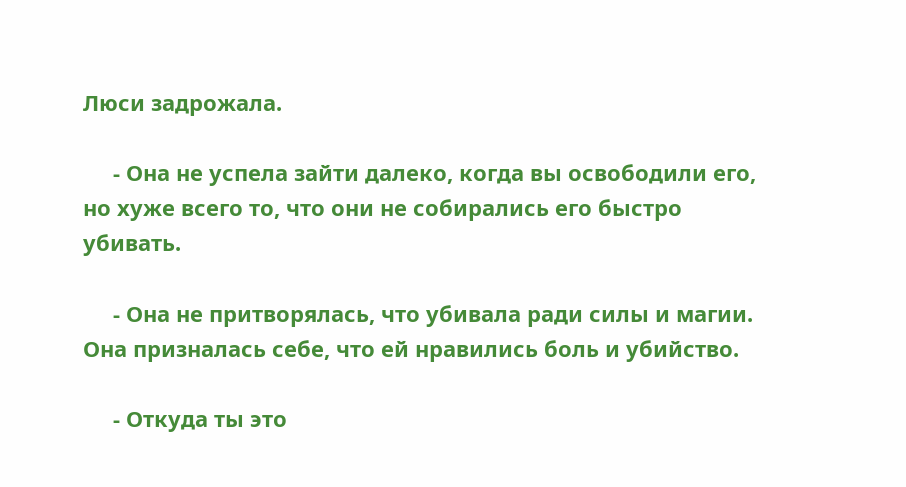Люси задрожала.

     - Она не успела зайти далеко, когда вы освободили его, но хуже всего то, что они не собирались его быстро убивать.

     - Она не притворялась, что убивала ради силы и магии. Она призналась себе, что ей нравились боль и убийство.

     - Откуда ты это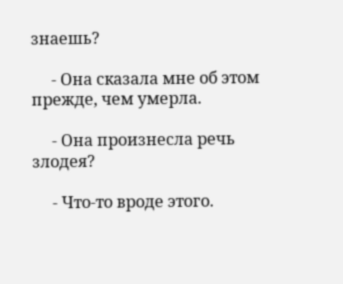знаешь?

     - Она сказала мне об этом прежде, чем умерла.

     - Она произнесла речь злодея?

     - Что-то вроде этого.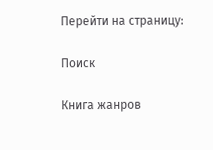Перейти на страницу:

Поиск

Книга жанров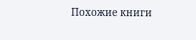Похожие книги